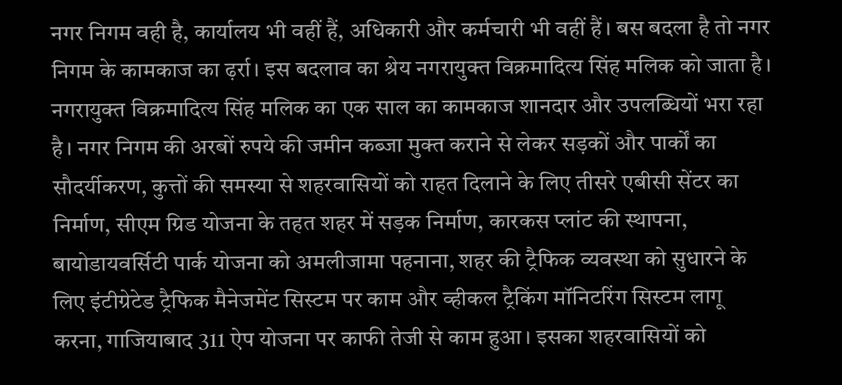नगर निगम वही है, कार्यालय भी वहीं हैं, अधिकारी और कर्मचारी भी वहीं हैं। बस बदला है तो नगर निगम के कामकाज का ढ़र्रा। इस बदलाव का श्रेय नगरायुक्त विक्रमादित्य सिंह मलिक को जाता है। नगरायुक्त विक्रमादित्य सिंह मलिक का एक साल का कामकाज शानदार और उपलब्धियों भरा रहा है। नगर निगम की अरबों रुपये की जमीन कब्जा मुक्त कराने से लेकर सड़कों और पार्कों का सौदर्यीकरण, कुत्तों की समस्या से शहरवासियों को राहत दिलाने के लिए तीसरे एबीसी सेंटर का निर्माण, सीएम ग्रिड योजना के तहत शहर में सड़क निर्माण, कारकस प्लांट की स्थापना, बायोडायवर्सिटी पार्क योजना को अमलीजामा पहनाना, शहर की ट्रैफिक व्यवस्था को सुधारने के लिए इंटीग्रेटेड ट्रैफिक मैनेजमेंट सिस्टम पर काम और व्हीकल ट्रैकिंग मॉनिटरिंग सिस्टम लागू करना, गाजियाबाद 311 ऐप योजना पर काफी तेजी से काम हुआ। इसका शहरवासियों को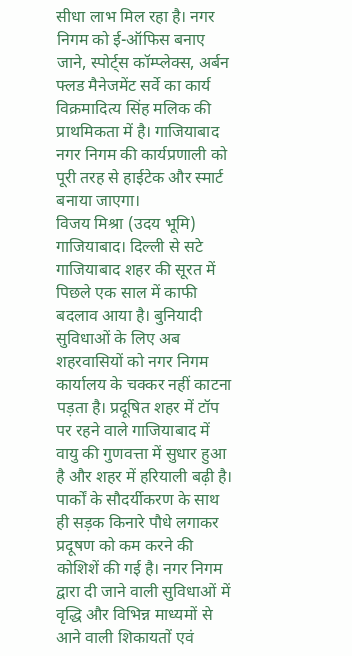सीधा लाभ मिल रहा है। नगर निगम को ई-ऑफिस बनाए जाने, स्पोर्ट्स कॉम्प्लेक्स, अर्बन फ्लड मैनेजमेंट सर्वे का कार्य विक्रमादित्य सिंह मलिक की प्राथमिकता में है। गाजियाबाद नगर निगम की कार्यप्रणाली को पूरी तरह से हाईटेक और स्मार्ट बनाया जाएगा।
विजय मिश्रा (उदय भूमि)
गाजियाबाद। दिल्ली से सटे गाजियाबाद शहर की सूरत में पिछले एक साल में काफी बदलाव आया है। बुनियादी सुविधाओं के लिए अब शहरवासियों को नगर निगम कार्यालय के चक्कर नहीं काटना पड़ता है। प्रदूषित शहर में टॉप पर रहने वाले गाजियाबाद में वायु की गुणवत्ता में सुधार हुआ है और शहर में हरियाली बढ़ी है। पार्कों के सौदर्यीकरण के साथ ही सड़क किनारे पौधे लगाकर प्रदूषण को कम करने की कोशिशें की गई है। नगर निगम द्वारा दी जाने वाली सुविधाओं में वृद्धि और विभिन्न माध्यमों से आने वाली शिकायतों एवं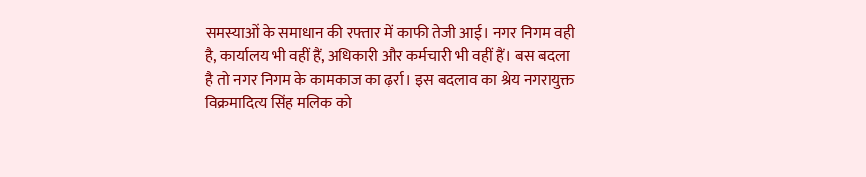समस्याओं के समाधान की रफ्तार में काफी तेजी आई। नगर निगम वही है, कार्यालय भी वहीं हैं, अधिकारी और कर्मचारी भी वहीं हैं। बस बदला है तो नगर निगम के कामकाज का ढ़र्रा। इस बदलाव का श्रेय नगरायुक्त विक्रमादित्य सिंह मलिक को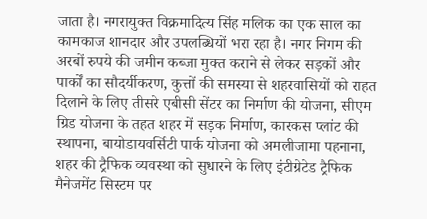जाता है। नगरायुक्त विक्रमादित्य सिंह मलिक का एक साल का कामकाज शानदार और उपलब्धियों भरा रहा है। नगर निगम की अरबों रुपये की जमीन कब्जा मुक्त कराने से लेकर सड़कों और पार्कों का सौदर्यीकरण, कुत्तों की समस्या से शहरवासियों को राहत दिलाने के लिए तीसरे एबीसी सेंटर का निर्माण की योजना, सीएम ग्रिड योजना के तहत शहर में सड़क निर्माण, कारकस प्लांट की स्थापना, बायोडायवर्सिटी पार्क योजना को अमलीजामा पहनाना, शहर की ट्रैफिक व्यवस्था को सुधारने के लिए इंटीग्रेटेड ट्रैफिक मैनेजमेंट सिस्टम पर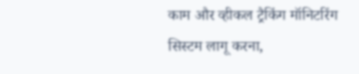काम और व्हीकल ट्रैकिंग मॉनिटरिंग सिस्टम लागू करना,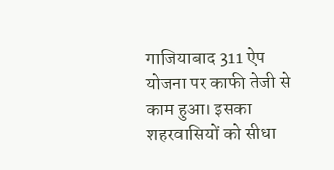गाजियाबाद 311 ऐप योजना पर काफी तेजी से काम हुआ। इसका शहरवासियों को सीधा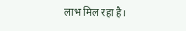लाभ मिल रहा है।